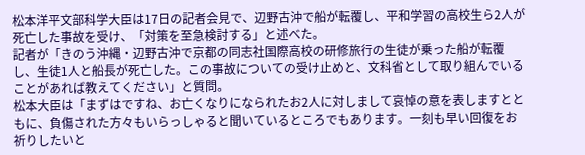松本洋平文部科学大臣は17日の記者会見で、辺野古沖で船が転覆し、平和学習の高校生ら2人が死亡した事故を受け、「対策を至急検討する」と述べた。
記者が「きのう沖縄・辺野古沖で京都の同志社国際高校の研修旅行の生徒が乗った船が転覆し、生徒1人と船長が死亡した。この事故についての受け止めと、文科省として取り組んでいることがあれば教えてください」と質問。
松本大臣は「まずはですね、お亡くなりになられたお2人に対しまして哀悼の意を表しますとともに、負傷された方々もいらっしゃると聞いているところでもあります。一刻も早い回復をお祈りしたいと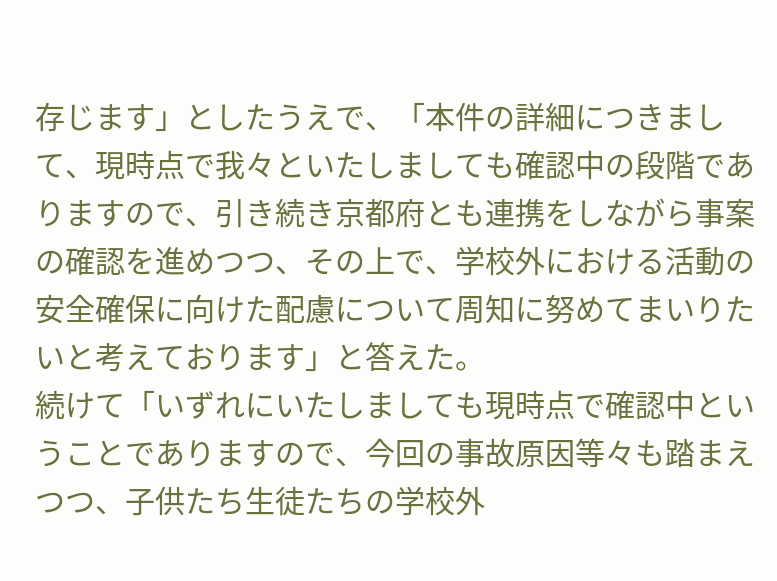存じます」としたうえで、「本件の詳細につきまして、現時点で我々といたしましても確認中の段階でありますので、引き続き京都府とも連携をしながら事案の確認を進めつつ、その上で、学校外における活動の安全確保に向けた配慮について周知に努めてまいりたいと考えております」と答えた。
続けて「いずれにいたしましても現時点で確認中ということでありますので、今回の事故原因等々も踏まえつつ、子供たち生徒たちの学校外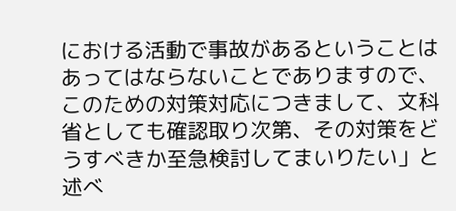における活動で事故があるということはあってはならないことでありますので、このための対策対応につきまして、文科省としても確認取り次第、その対策をどうすべきか至急検討してまいりたい」と述べ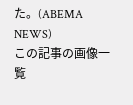た。(ABEMA NEWS)
この記事の画像一覧